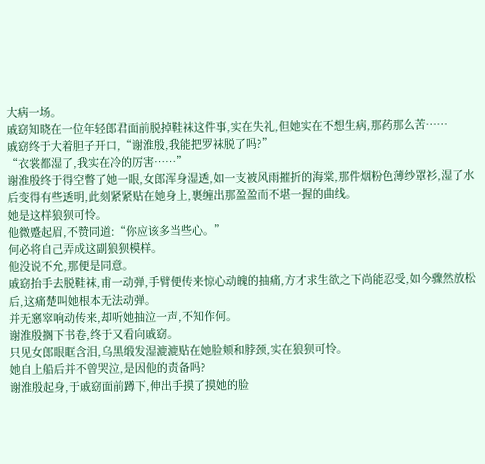大病一场。
戚窈知晓在一位年轻郎君面前脱掉鞋袜这件事,实在失礼,但她实在不想生病,那药那么苦……
戚窈终于大着胆子开口,“谢淮殷,我能把罗袜脱了吗?”
“衣裳都湿了,我实在冷的厉害……”
谢淮殷终于得空瞥了她一眼,女郎浑身湿透,如一支被风雨摧折的海棠,那件烟粉色薄纱罩衫,湿了水后变得有些透明,此刻紧紧贴在她身上,裹缠出那盈盈而不堪一握的曲线。
她是这样狼狈可怜。
他微蹙起眉,不赞同道:“你应该多当些心。”
何必将自己弄成这副狼狈模样。
他没说不允,那便是同意。
戚窈抬手去脱鞋袜,甫一动弹,手臂便传来惊心动魄的抽痛,方才求生欲之下尚能忍受,如今骤然放松后,这痛楚叫她根本无法动弹。
并无窸窣响动传来,却听她抽泣一声,不知作何。
谢淮殷搁下书卷,终于又看向戚窈。
只见女郎眼眶含泪,乌黑缎发湿漉漉贴在她脸颊和脖颈,实在狼狈可怜。
她自上船后并不曾哭泣,是因他的责备吗?
谢淮殷起身,于戚窈面前蹲下,伸出手摸了摸她的脸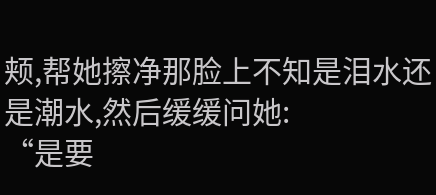颊,帮她擦净那脸上不知是泪水还是潮水,然后缓缓问她:
“是要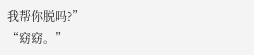我帮你脱吗?”
“窈窈。”